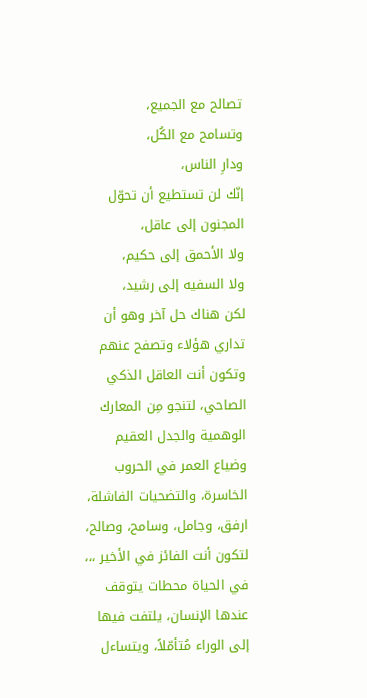تصالح مع الجميع،
وتسامح مع الكُل،
ودارِ الناس،
إنّك لن تستطيع أن تحوّل المجنون إلى عاقل،
ولا الأحمق إلى حكيم،
ولا السفيه إلى رشيد،
لكن هناك حل آخر وهو أن تداري هؤلاء وتصفح عنهم وتكون أنت العاقل الذكي الصاحي، لتنجو مِن المعارك الوهمية والجدل العقيم وضياع العمر في الحروب الخاسرة، والتضحيات الفاشلة،
ارفق، وجامل، وسامح، وصالح،
لتكون أنت الفائز في الأخير ،،،
في الحياة محطات يتوقف عندها الإنسان، يلتفت فيها إلى الوراء مُتأمّلاً، ويتساءل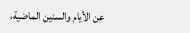عن الأيام والسنين الماضية،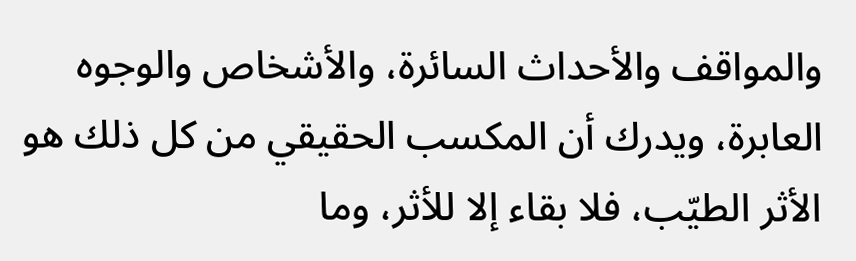والمواقف والأحداث السائرة، والأشخاص والوجوه العابرة، ويدرك أن المكسب الحقيقي من كل ذلك هو الأثر الطيّب، فلا بقاء إلا للأثر، وما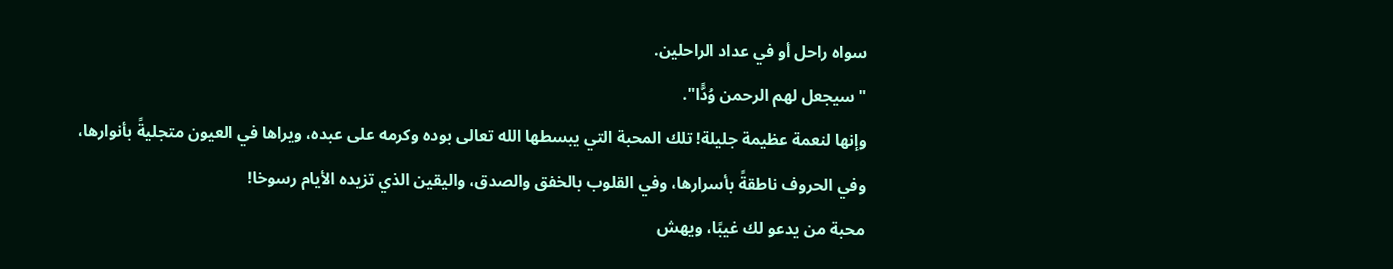سواه راحل أو في عداد الراحلين.
"سيجعل لهم الرحمن وُدًّا".
وإنها لنعمة عظيمة جليلة! تلك المحبة التي يبسطها الله تعالى بوده وكرمه على عبده، ويراها في العيون متجليةً بأنوارها، وفي الحروف ناطقةً بأسرارها، وفي القلوب بالخفق والصدق، واليقين الذي تزيده الأيام رسوخا!
محبة من يدعو لك غيبًا، ويهش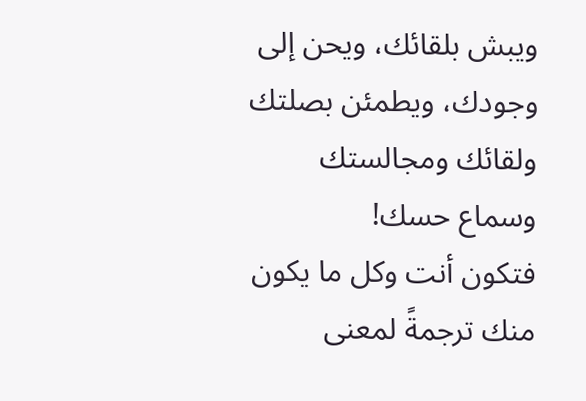ويبش بلقائك، ويحن إلى وجودك، ويطمئن بصلتك ولقائك ومجالستك وسماع حسك!
فتكون أنت وكل ما يكون منك ترجمةً لمعنى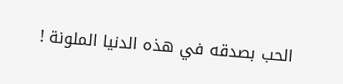الحب بصدقه في هذه الدنيا الملونة !